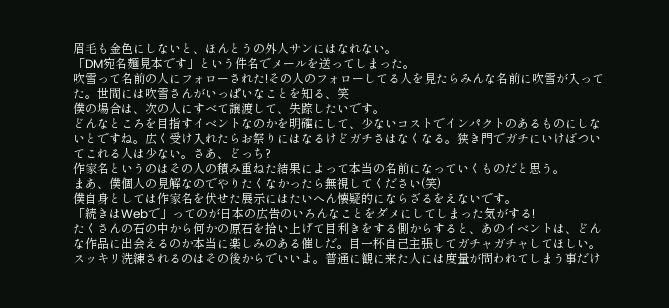眉毛も金色にしないと、ほんとうの外人サンにはなれない。
「DM宛名麺見本です」という件名でメールを送ってしまった。
吹雪って名前の人にフォローされた!その人のフォローしてる人を見たらみんな名前に吹雪が入ってた。世間には吹雪さんがいっぱいなことを知る、笑
僕の場合は、次の人にすべて譲渡して、失踪したいです。
どんなところを目指すイベントなのかを明確にして、少ないコストでインパクトのあるものにしないとですね。広く受け入れたらお祭りにはなるけどガチさはなくなる。狭き門でガチにいけばついてこれる人は少ない。さあ、どっち?
作家名というのはその人の積み重ねた結果によって本当の名前になっていくものだと思う。
まあ、僕個人の見解なのでやりたくなかったら無視してください(笑)
僕自身としては作家名を伏せた展示にはたいへん懐疑的にならざるをえないです。
「続きはWebで」ってのが日本の広告のいろんなことをダメにしてしまった気がする!
たくさんの石の中から何かの原石を拾い上げて目利きをする側からすると、あのイベントは、どんな作品に出会えるのか本当に楽しみのある催しだ。目一杯自己主張してガチャガチャしてほしい。スッキリ洗練されるのはその後からでいいよ。普通に観に来た人には度量が問われてしまう事だけ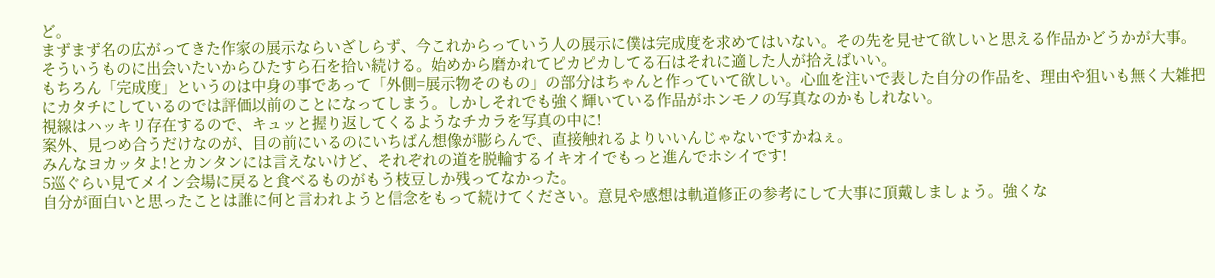ど。
まずまず名の広がってきた作家の展示ならいざしらず、今これからっていう人の展示に僕は完成度を求めてはいない。その先を見せて欲しいと思える作品かどうかが大事。そういうものに出会いたいからひたすら石を拾い続ける。始めから磨かれてピカピカしてる石はそれに適した人が拾えばいい。
もちろん「完成度」というのは中身の事であって「外側=展示物そのもの」の部分はちゃんと作っていて欲しい。心血を注いで表した自分の作品を、理由や狙いも無く大雑把にカタチにしているのでは評価以前のことになってしまう。しかしそれでも強く輝いている作品がホンモノの写真なのかもしれない。
視線はハッキリ存在するので、キュッと握り返してくるようなチカラを写真の中に!
案外、見つめ合うだけなのが、目の前にいるのにいちばん想像が膨らんで、直接触れるよりいいんじゃないですかねぇ。
みんなヨカッタよ!とカンタンには言えないけど、それぞれの道を脱輪するイキオイでもっと進んでホシイです!
5巡ぐらい見てメイン会場に戻ると食べるものがもう枝豆しか残ってなかった。
自分が面白いと思ったことは誰に何と言われようと信念をもって続けてください。意見や感想は軌道修正の参考にして大事に頂戴しましょう。強くな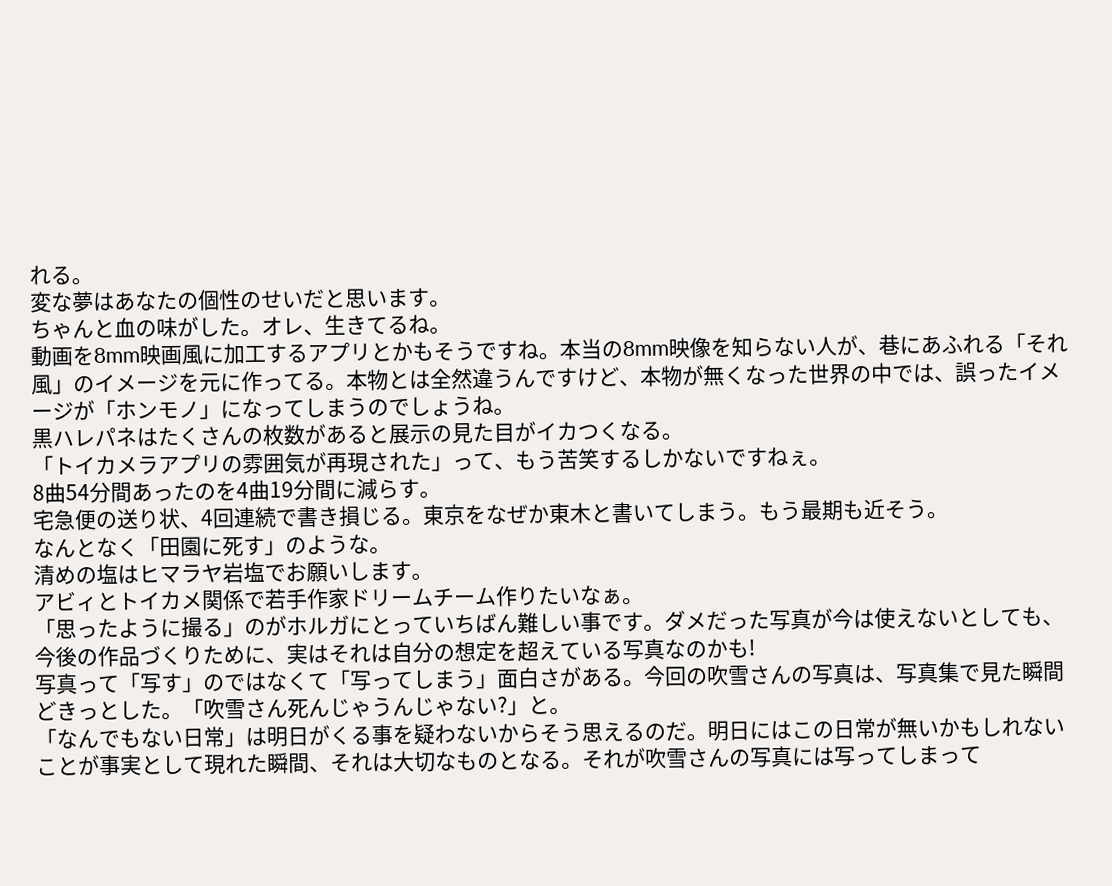れる。
変な夢はあなたの個性のせいだと思います。
ちゃんと血の味がした。オレ、生きてるね。
動画を8mm映画風に加工するアプリとかもそうですね。本当の8mm映像を知らない人が、巷にあふれる「それ風」のイメージを元に作ってる。本物とは全然違うんですけど、本物が無くなった世界の中では、誤ったイメージが「ホンモノ」になってしまうのでしょうね。
黒ハレパネはたくさんの枚数があると展示の見た目がイカつくなる。
「トイカメラアプリの雰囲気が再現された」って、もう苦笑するしかないですねぇ。
8曲54分間あったのを4曲19分間に減らす。
宅急便の送り状、4回連続で書き損じる。東京をなぜか東木と書いてしまう。もう最期も近そう。
なんとなく「田園に死す」のような。
清めの塩はヒマラヤ岩塩でお願いします。
アビィとトイカメ関係で若手作家ドリームチーム作りたいなぁ。
「思ったように撮る」のがホルガにとっていちばん難しい事です。ダメだった写真が今は使えないとしても、今後の作品づくりために、実はそれは自分の想定を超えている写真なのかも!
写真って「写す」のではなくて「写ってしまう」面白さがある。今回の吹雪さんの写真は、写真集で見た瞬間どきっとした。「吹雪さん死んじゃうんじゃない?」と。
「なんでもない日常」は明日がくる事を疑わないからそう思えるのだ。明日にはこの日常が無いかもしれないことが事実として現れた瞬間、それは大切なものとなる。それが吹雪さんの写真には写ってしまって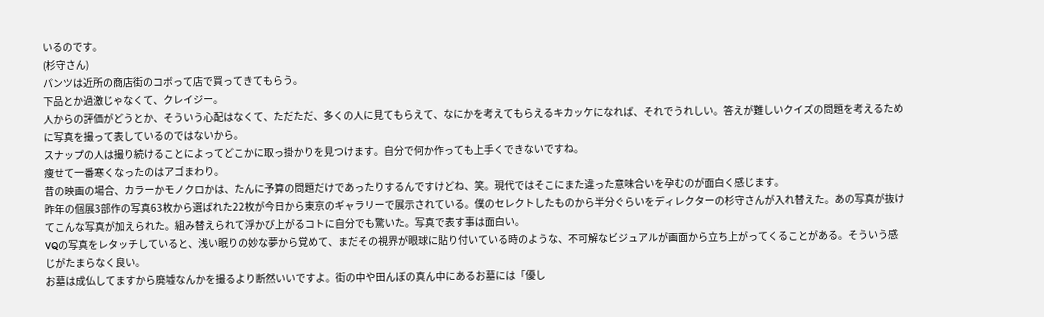いるのです。
(杉守さん)
パンツは近所の商店街のコボって店で買ってきてもらう。
下品とか過激じゃなくて、クレイジー。
人からの評価がどうとか、そういう心配はなくて、ただただ、多くの人に見てもらえて、なにかを考えてもらえるキカッケになれば、それでうれしい。答えが難しいクイズの問題を考えるために写真を撮って表しているのではないから。
スナップの人は撮り続けることによってどこかに取っ掛かりを見つけます。自分で何か作っても上手くできないですね。
痩せて一番寒くなったのはアゴまわり。
昔の映画の場合、カラーかモノクロかは、たんに予算の問題だけであったりするんですけどね、笑。現代ではそこにまた違った意味合いを孕むのが面白く感じます。
昨年の個展3部作の写真63枚から選ばれた22枚が今日から東京のギャラリーで展示されている。僕のセレクトしたものから半分ぐらいをディレクターの杉守さんが入れ替えた。あの写真が抜けてこんな写真が加えられた。組み替えられて浮かび上がるコトに自分でも驚いた。写真で表す事は面白い。
VQの写真をレタッチしていると、浅い眠りの妙な夢から覚めて、まだその視界が眼球に貼り付いている時のような、不可解なビジュアルが画面から立ち上がってくることがある。そういう感じがたまらなく良い。
お墓は成仏してますから廃墟なんかを撮るより断然いいですよ。街の中や田んぼの真ん中にあるお墓には「優し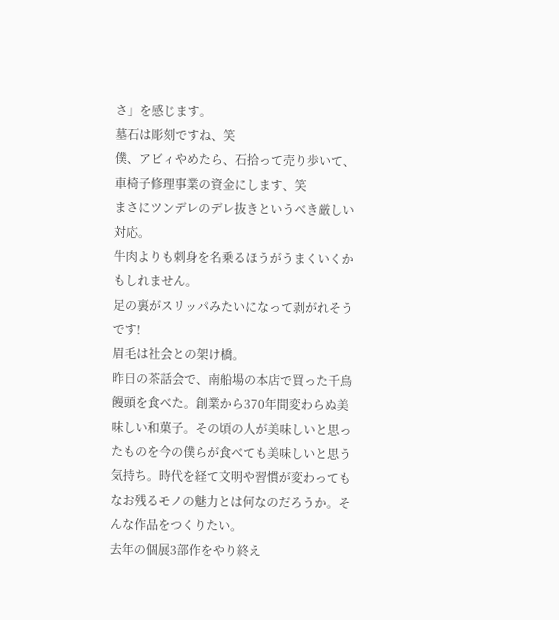さ」を感じます。
墓石は彫刻ですね、笑
僕、アビィやめたら、石拾って売り歩いて、車椅子修理事業の資金にします、笑
まさにツンデレのデレ抜きというべき厳しい対応。
牛肉よりも刺身を名乗るほうがうまくいくかもしれません。
足の裏がスリッパみたいになって剥がれそうです!
眉毛は社会との架け橋。
昨日の茶話会で、南船場の本店で買った千鳥饅頭を食べた。創業から370年間変わらぬ美味しい和菓子。その頃の人が美味しいと思ったものを今の僕らが食べても美味しいと思う気持ち。時代を経て文明や習慣が変わってもなお残るモノの魅力とは何なのだろうか。そんな作品をつくりたい。
去年の個展3部作をやり終え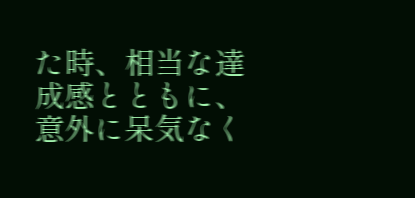た時、相当な達成感とともに、意外に呆気なく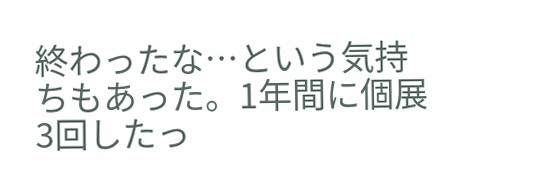終わったな…という気持ちもあった。1年間に個展3回したっ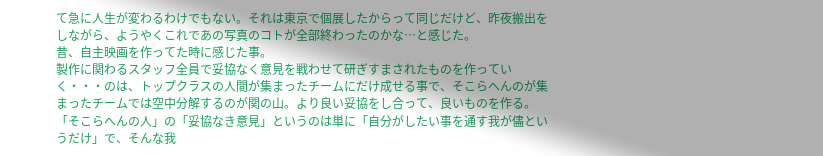て急に人生が変わるわけでもない。それは東京で個展したからって同じだけど、昨夜搬出をしながら、ようやくこれであの写真のコトが全部終わったのかな…と感じた。
昔、自主映画を作ってた時に感じた事。
製作に関わるスタッフ全員で妥協なく意見を戦わせて研ぎすまされたものを作っていく・・・のは、トップクラスの人間が集まったチームにだけ成せる事で、そこらへんのが集まったチームでは空中分解するのが関の山。より良い妥協をし合って、良いものを作る。
「そこらへんの人」の「妥協なき意見」というのは単に「自分がしたい事を通す我が儘というだけ」で、そんな我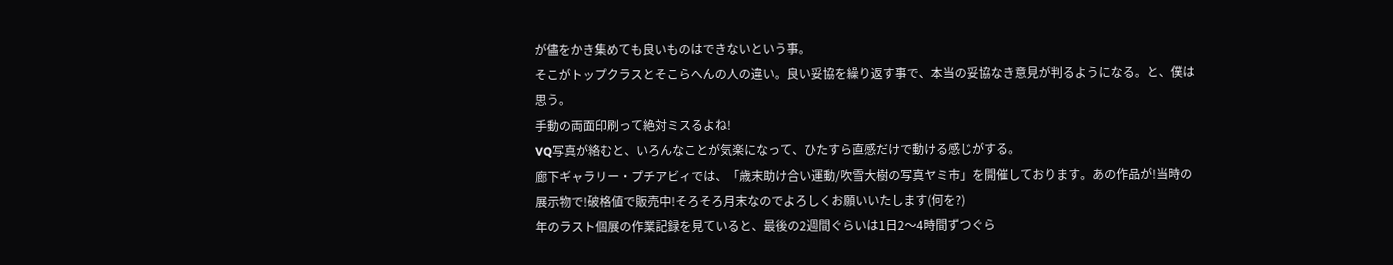が儘をかき集めても良いものはできないという事。
そこがトップクラスとそこらへんの人の違い。良い妥協を繰り返す事で、本当の妥協なき意見が判るようになる。と、僕は思う。
手動の両面印刷って絶対ミスるよね!
VQ写真が絡むと、いろんなことが気楽になって、ひたすら直感だけで動ける感じがする。
廊下ギャラリー・プチアビィでは、「歳末助け合い運動/吹雪大樹の写真ヤミ市」を開催しております。あの作品が!当時の展示物で!破格値で販売中!そろそろ月末なのでよろしくお願いいたします(何を?)
年のラスト個展の作業記録を見ていると、最後の2週間ぐらいは1日2〜4時間ずつぐら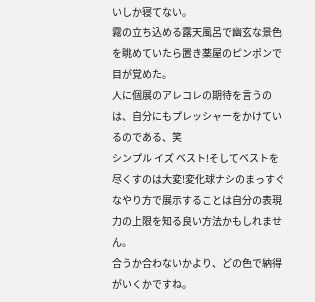いしか寝てない。
霧の立ち込める露天風呂で幽玄な景色を眺めていたら置き薬屋のピンポンで目が覚めた。
人に個展のアレコレの期待を言うのは、自分にもプレッシャーをかけているのである、笑
シンプル イズ ベスト!そしてベストを尽くすのは大変!変化球ナシのまっすぐなやり方で展示することは自分の表現力の上限を知る良い方法かもしれません。
合うか合わないかより、どの色で納得がいくかですね。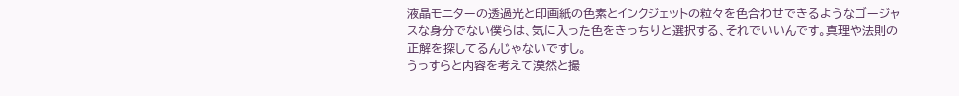液晶モニターの透過光と印画紙の色素とインクジェットの粒々を色合わせできるようなゴージャスな身分でない僕らは、気に入った色をきっちりと選択する、それでいいんです。真理や法則の正解を探してるんじゃないですし。
うっすらと内容を考えて漠然と撮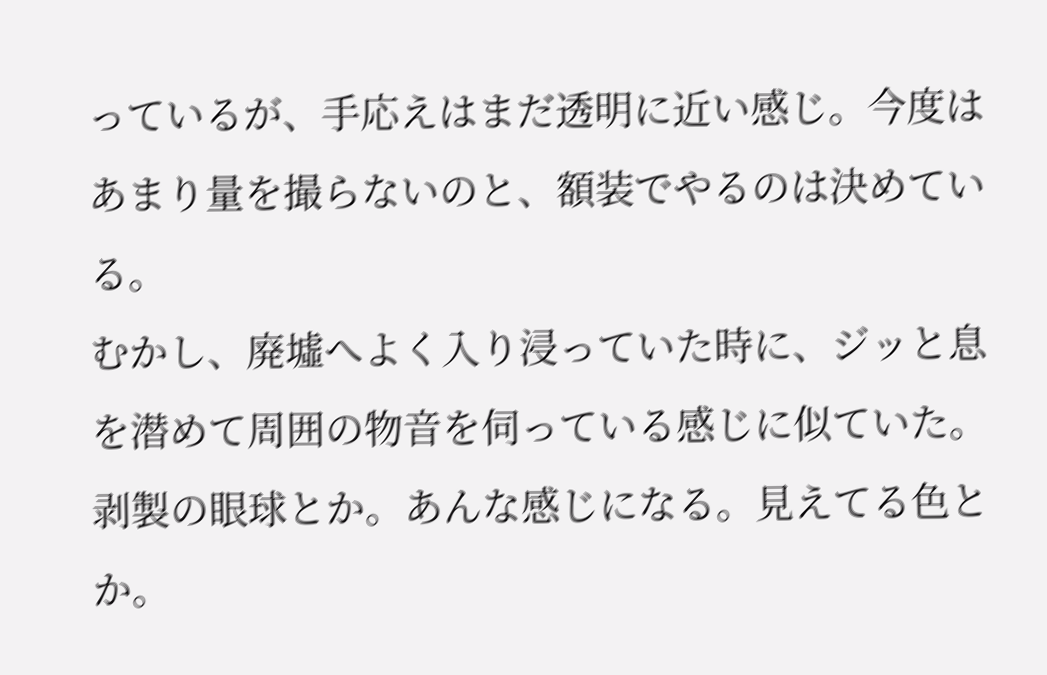っているが、手応えはまだ透明に近い感じ。今度はあまり量を撮らないのと、額装でやるのは決めている。
むかし、廃墟へよく入り浸っていた時に、ジッと息を潜めて周囲の物音を伺っている感じに似ていた。剥製の眼球とか。あんな感じになる。見えてる色とか。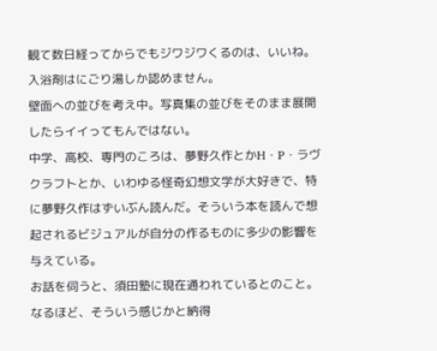観て数日経ってからでもジワジワくるのは、いいね。
入浴剤はにごり湯しか認めません。
壁面への並びを考え中。写真集の並びをそのまま展開したらイイってもんではない。
中学、高校、専門のころは、夢野久作とかH・P・ラヴクラフトとか、いわゆる怪奇幻想文学が大好きで、特に夢野久作はずいぶん読んだ。そういう本を読んで想起されるビジュアルが自分の作るものに多少の影響を与えている。
お話を伺うと、須田塾に現在通われているとのこと。なるほど、そういう感じかと納得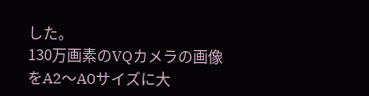した。
130万画素のVQカメラの画像をA2〜A0サイズに大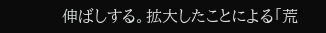伸ばしする。拡大したことによる「荒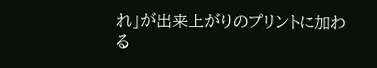れ」が出来上がりのプリントに加わる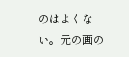のはよくない。元の画の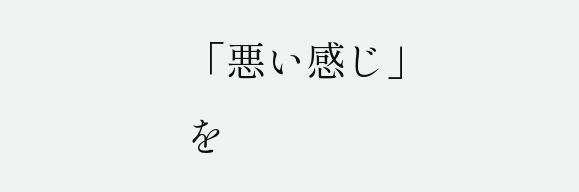「悪い感じ」を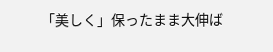「美しく」保ったまま大伸ば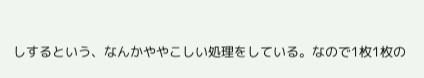しするという、なんかややこしい処理をしている。なので1枚1枚の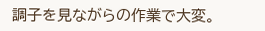調子を見ながらの作業で大変。